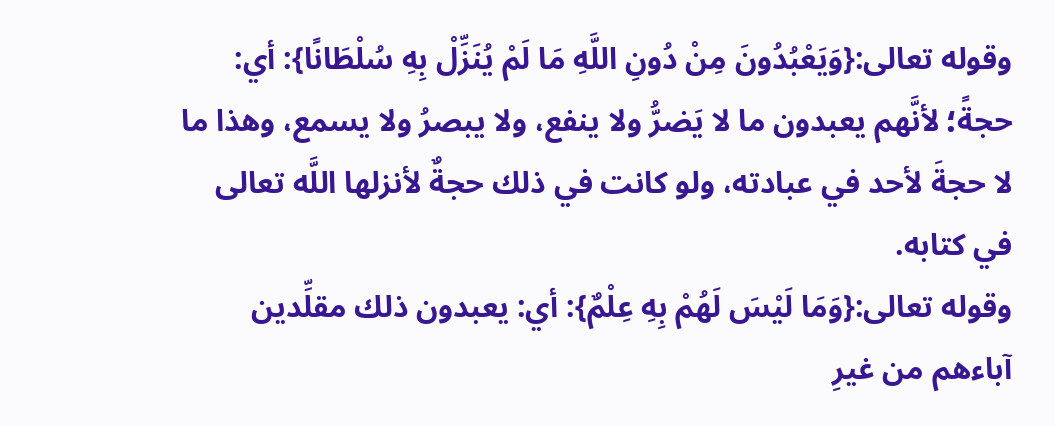وقوله تعالى:{وَيَعْبُدُونَ مِنْ دُونِ اللَّهِ مَا لَمْ يُنَزِّلْ بِهِ سُلْطَانًا}: أي: حجةً؛ لأنَّهم يعبدون ما لا يَضرُّ ولا ينفع، ولا يبصرُ ولا يسمع، وهذا ما لا حجةَ لأحد في عبادته، ولو كانت في ذلك حجةٌ لأنزلها اللَّه تعالى في كتابه.
وقوله تعالى:{وَمَا لَيْسَ لَهُمْ بِهِ عِلْمٌ}: أي: يعبدون ذلك مقلِّدين آباءهم من غيرِ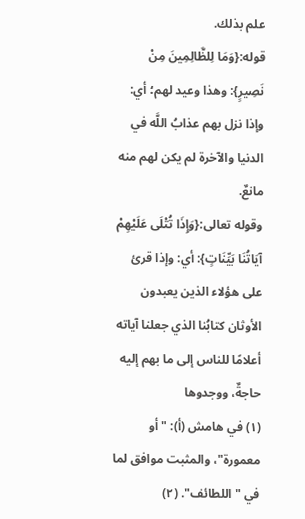علم بذلك.
قوله:{وَمَا لِلظَّالِمِينَ مِنْ نَصِيرٍ}: وهذا وعيد لهم؛ أي: وإذا نزل بهم عذابُ اللَّه في الدنيا والآخرة لم يكن لهم منه مانعٌ.
وقوله تعالى:{وَإِذَا تُتْلَى عَلَيْهِمْ آيَاتُنَا بَيِّنَاتٍ}: أي: وإذا قرئ على هؤلاء الذين يعبدون الأوثان كتابُنا الذي جعلنا آياته أعلامًا للناس إلى ما بهم إليه حاجةٌ، ووجدوها
(١) في هامش (أ): "أو معمورة"، والمثبت موافق لما في "اللطائف". (٢)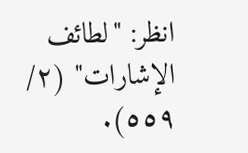انظر: "لطائف الإشارات" (٢/ ٥٥٩).